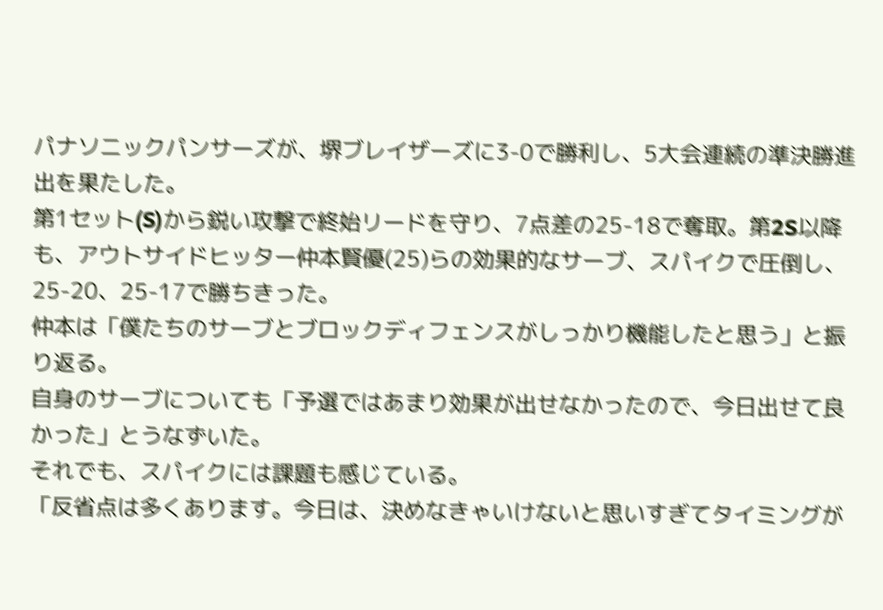パナソニックパンサーズが、堺ブレイザーズに3-0で勝利し、5大会連続の準決勝進出を果たした。
第1セット(S)から鋭い攻撃で終始リードを守り、7点差の25-18で奪取。第2S以降も、アウトサイドヒッター仲本賢優(25)らの効果的なサーブ、スパイクで圧倒し、25-20、25-17で勝ちきった。
仲本は「僕たちのサーブとブロックディフェンスがしっかり機能したと思う」と振り返る。
自身のサーブについても「予選ではあまり効果が出せなかったので、今日出せて良かった」とうなずいた。
それでも、スパイクには課題も感じている。
「反省点は多くあります。今日は、決めなきゃいけないと思いすぎてタイミングが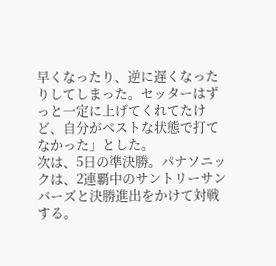早くなったり、逆に遅くなったりしてしまった。セッターはずっと一定に上げてくれてたけど、自分がベストな状態で打てなかった」とした。
次は、5日の準決勝。パナソニックは、2連覇中のサントリーサンバーズと決勝進出をかけて対戦する。